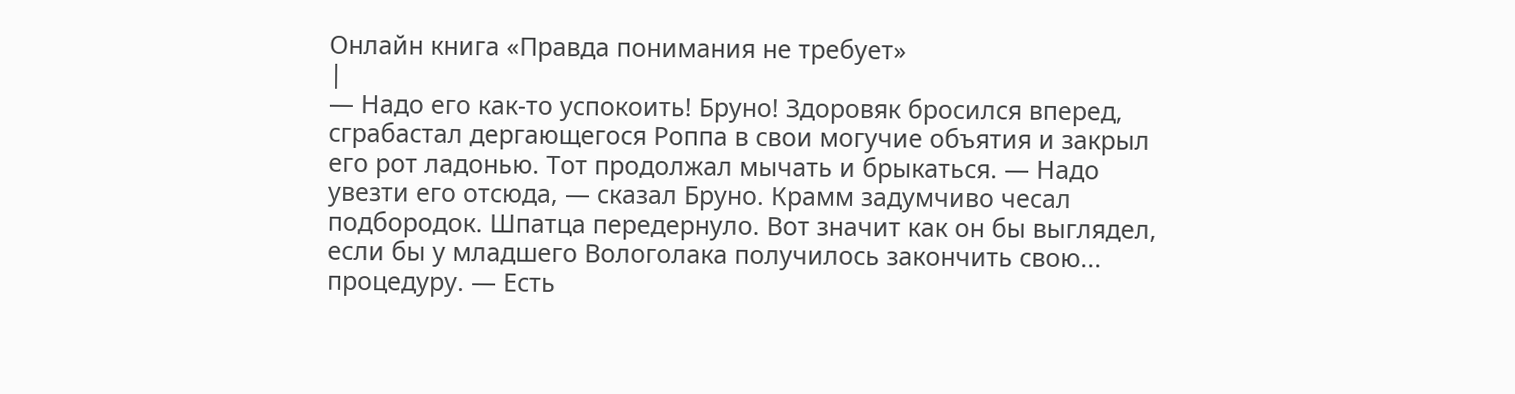Онлайн книга «Правда понимания не требует»
|
— Надо его как-то успокоить! Бруно! Здоровяк бросился вперед, сграбастал дергающегося Роппа в свои могучие объятия и закрыл его рот ладонью. Тот продолжал мычать и брыкаться. — Надо увезти его отсюда, — сказал Бруно. Крамм задумчиво чесал подбородок. Шпатца передернуло. Вот значит как он бы выглядел, если бы у младшего Вологолака получилось закончить свою... процедуру. — Есть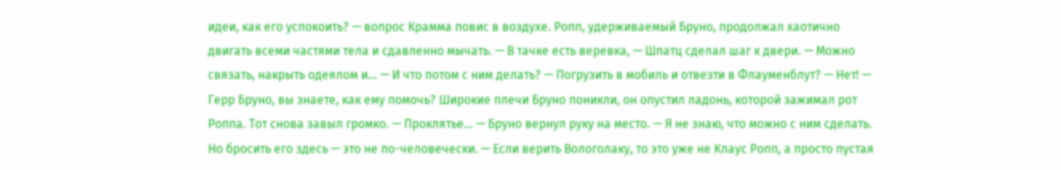идеи, как его успокоить? — вопрос Крамма повис в воздухе. Ропп, удерживаемый Бруно, продолжал хаотично двигать всеми частями тела и сдавленно мычать. — В тачке есть веревка, — Шпатц сделал шаг к двери. — Можно связать, накрыть одеялом и... — И что потом с ним делать? — Погрузить в мобиль и отвезти в Флауменблут? — Нет! — Герр Бруно, вы знаете, как ему помочь? Широкие плечи Бруно поникли, он опустил ладонь, которой зажимал рот Роппа. Тот снова завыл громко. — Проклятье... — Бруно вернул руку на место. — Я не знаю, что можно с ним сделать. Но бросить его здесь — это не по-человечески. — Если верить Вологолаку, то это уже не Клаус Ропп, а просто пустая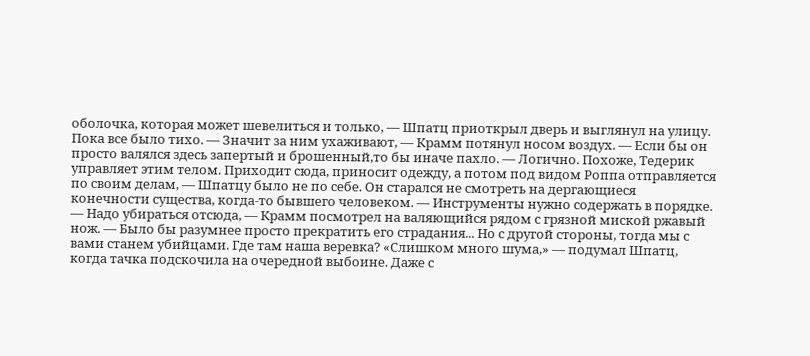оболочка, которая может шевелиться и только, — Шпатц приоткрыл дверь и выглянул на улицу. Пока все было тихо. — Значит за ним ухаживают, — Крамм потянул носом воздух. — Если бы он просто валялся здесь запертый и брошенный,то бы иначе пахло. — Логично. Похоже, Тедерик управляет этим телом. Приходит сюда, приносит одежду, а потом под видом Роппа отправляется по своим делам, — Шпатцу было не по себе. Он старался не смотреть на дергающиеся конечности существа, когда-то бывшего человеком. — Инструменты нужно содержать в порядке. — Надо убираться отсюда, — Крамм посмотрел на валяющийся рядом с грязной миской ржавый нож. — Было бы разумнее просто прекратить его страдания... Но с другой стороны, тогда мы с вами станем убийцами. Где там наша веревка? «Слишком много шума,» — подумал Шпатц, когда тачка подскочила на очередной выбоине. Даже с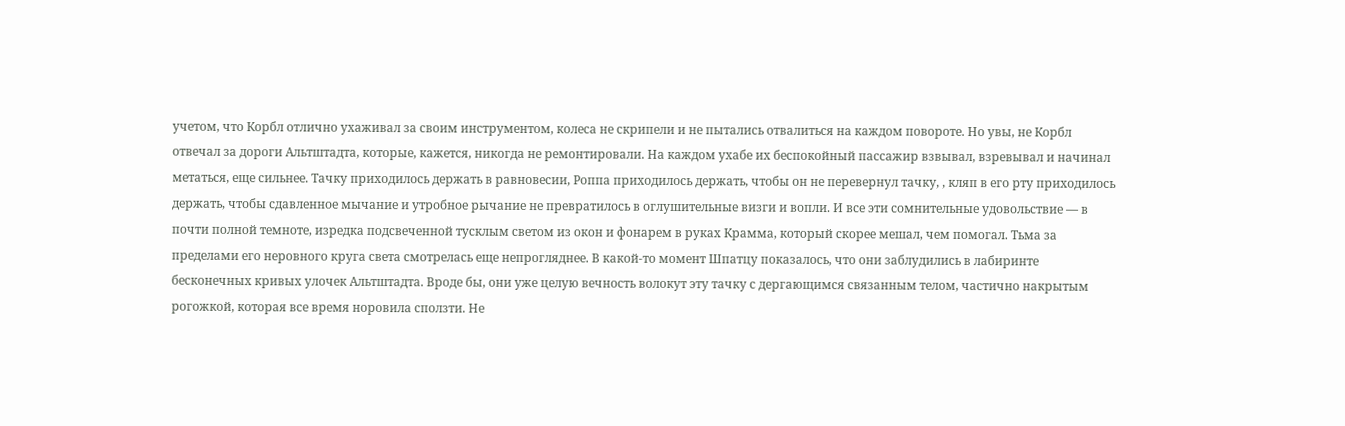учетом, что Корбл отлично ухаживал за своим инструментом, колеса не скрипели и не пытались отвалиться на каждом повороте. Но увы, не Корбл отвечал за дороги Альтштадта, которые, кажется, никогда не ремонтировали. На каждом ухабе их беспокойный пассажир взвывал, взревывал и начинал метаться, еще сильнее. Тачку приходилось держать в равновесии, Роппа приходилось держать, чтобы он не перевернул тачку, , кляп в его рту приходилось держать, чтобы сдавленное мычание и утробное рычание не превратилось в оглушительные визги и вопли. И все эти сомнительные удовольствие — в почти полной темноте, изредка подсвеченной тусклым светом из окон и фонарем в руках Крамма, который скорее мешал, чем помогал. Тьма за пределами его неровного круга света смотрелась еще непрогляднее. В какой-то момент Шпатцу показалось, что они заблудились в лабиринте бесконечных кривых улочек Альтштадта. Вроде бы, они уже целую вечность волокут эту тачку с дергающимся связанным телом, частично накрытым рогожкой, которая все время норовила сползти. Не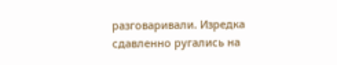разговаривали. Изредка сдавленно ругались на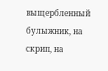выщербленный булыжник, на скрип, на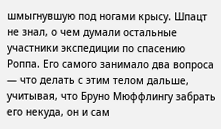шмыгнувшую под ногами крысу. Шпацт не знал, о чем думали остальные участники экспедиции по спасению Роппа. Его самого занимало два вопроса — что делать с этим телом дальше, учитывая, что Бруно Мюффлингу забрать его некуда, он и сам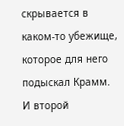скрывается в каком-то убежище, которое для него подыскал Крамм. И второй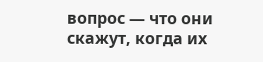вопрос — что они скажут, когда их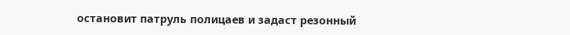остановит патруль полицаев и задаст резонный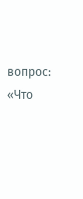вопрос: «Что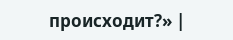происходит?» |